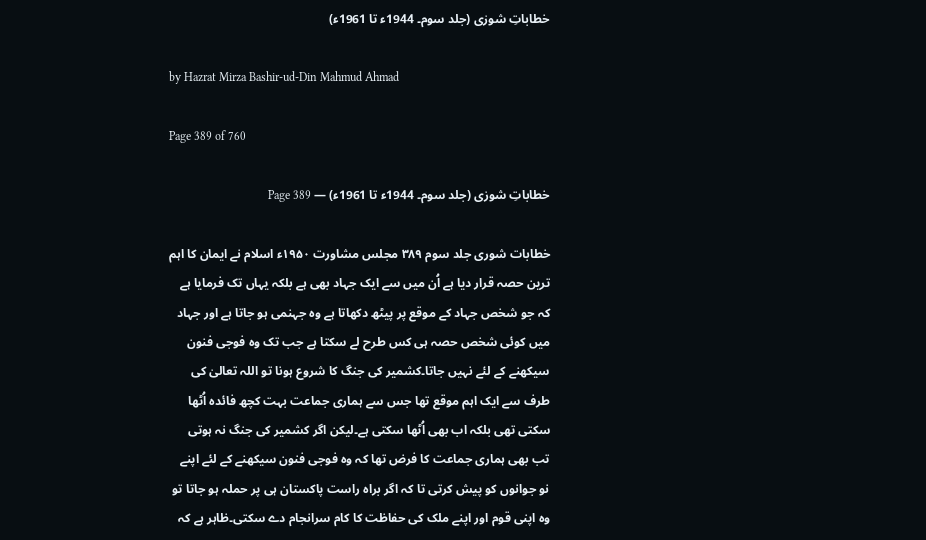خطاباتِ شورٰی (جلد سوم۔ 1944ء تا 1961ء)

by Hazrat Mirza Bashir-ud-Din Mahmud Ahmad

Page 389 of 760

خطاباتِ شورٰی (جلد سوم۔ 1944ء تا 1961ء) — Page 389

خطابات شوری جلد سوم ۳۸۹ مجلس مشاورت ۱۹۵۰ء اسلام نے ایمان کا اہم ترین حصہ قرار دیا ہے اُن میں سے ایک جہاد بھی ہے بلکہ یہاں تک فرمایا ہے کہ جو شخص جہاد کے موقع پر پیٹھ دکھاتا ہے وہ جہنمی ہو جاتا ہے اور جہاد میں کوئی شخص حصہ ہی کس طرح لے سکتا ہے جب تک وہ فوجی فنون سیکھنے کے لئے نہیں جاتا۔کشمیر کی جنگ کا شروع ہونا تو اللہ تعالیٰ کی طرف سے ایک اہم موقع تھا جس سے ہماری جماعت بہت کچھ فائدہ اُٹھا سکتی تھی بلکہ اب بھی اُٹھا سکتی ہے۔لیکن اگر کشمیر کی جنگ نہ ہوتی تب بھی ہماری جماعت کا فرض تھا کہ وہ فوجی فنون سیکھنے کے لئے اپنے نو جوانوں کو پیش کرتی تا کہ اگر براه راست پاکستان ہی پر حملہ ہو جاتا تو وہ اپنی قوم اور اپنے ملک کی حفاظت کا کام سرانجام دے سکتی۔ظاہر ہے کہ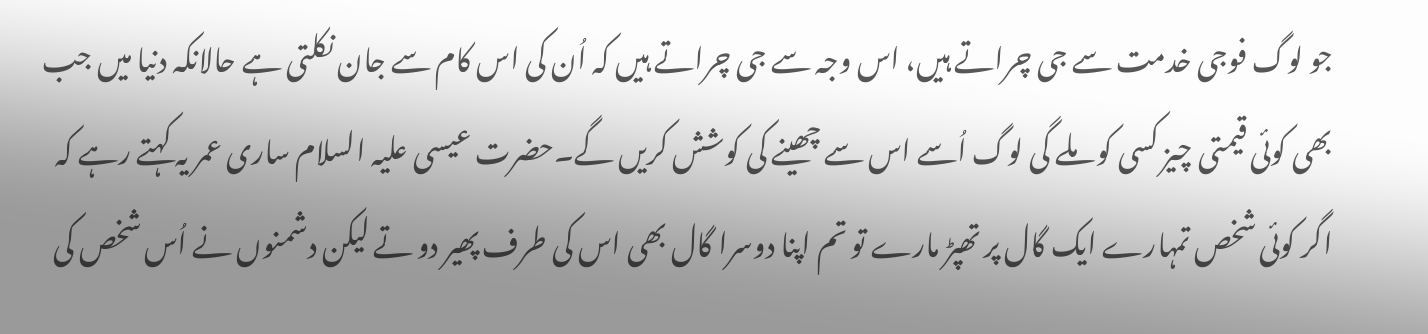جو لوگ فوجی خدمت سے جی چراتے ہیں، اس وجہ سے جی چراتے ہیں کہ اُن کی اس کام سے جان نکلتی ہے حالانکہ دنیا میں جب بھی کوئی قیمتی چیز کسی کو ملے گی لوگ اُسے اس سے چھینے کی کوشش کریں گے۔حضرت عیسی علیہ السلام ساری عمر یہ کہتے رہے کہ اگر کوئی شخص تمہارے ایک گال پر تھپڑ مارے تو تم اپنا دوسرا گال بھی اس کی طرف پھیر دو تے لیکن دشمنوں نے اُس شخص کی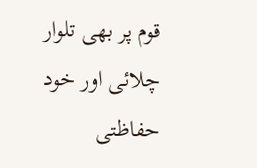قوم پر بھی تلوار چلائی اور خود حفاظتی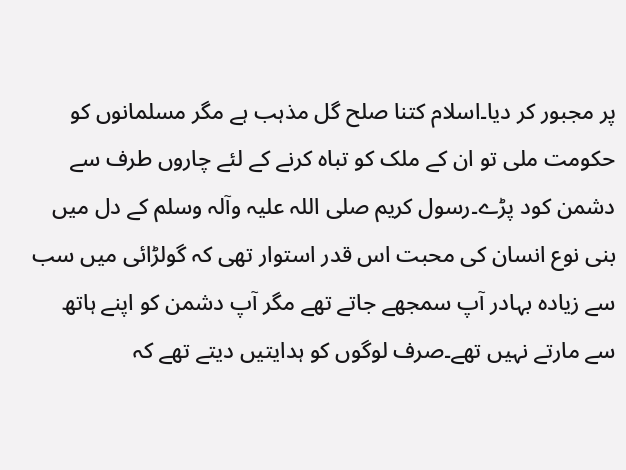پر مجبور کر دیا۔اسلام کتنا صلح گل مذہب ہے مگر مسلمانوں کو حکومت ملی تو ان کے ملک کو تباہ کرنے کے لئے چاروں طرف سے دشمن کود پڑے۔رسول کریم صلی اللہ علیہ وآلہ وسلم کے دل میں بنی نوع انسان کی محبت اس قدر استوار تھی کہ گولڑائی میں سب سے زیادہ بہادر آپ سمجھے جاتے تھے مگر آپ دشمن کو اپنے ہاتھ سے مارتے نہیں تھے۔صرف لوگوں کو ہدایتیں دیتے تھے کہ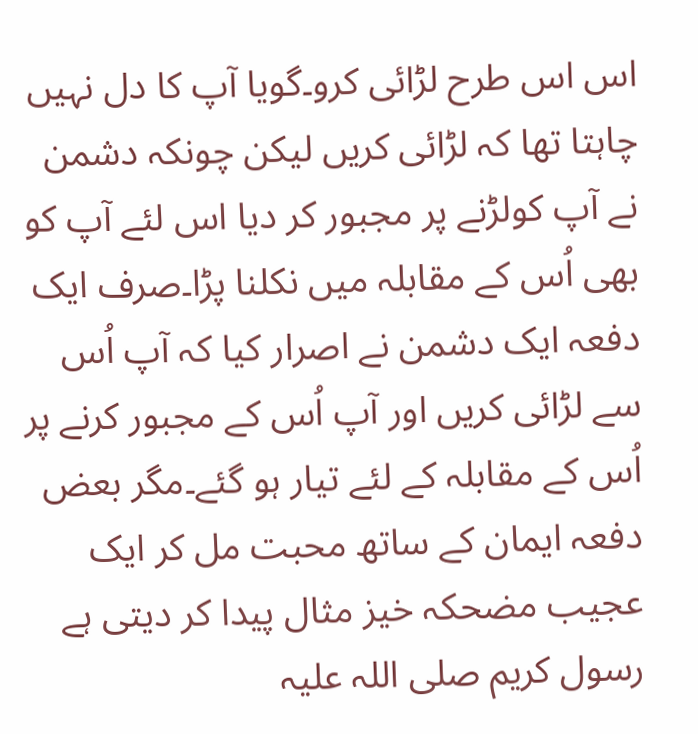اس اس طرح لڑائی کرو۔گویا آپ کا دل نہیں چاہتا تھا کہ لڑائی کریں لیکن چونکہ دشمن نے آپ کولڑنے پر مجبور کر دیا اس لئے آپ کو بھی اُس کے مقابلہ میں نکلنا پڑا۔صرف ایک دفعہ ایک دشمن نے اصرار کیا کہ آپ اُس سے لڑائی کریں اور آپ اُس کے مجبور کرنے پر اُس کے مقابلہ کے لئے تیار ہو گئے۔مگر بعض دفعہ ایمان کے ساتھ محبت مل کر ایک عجیب مضحکہ خیز مثال پیدا کر دیتی ہے رسول کریم صلی اللہ علیہ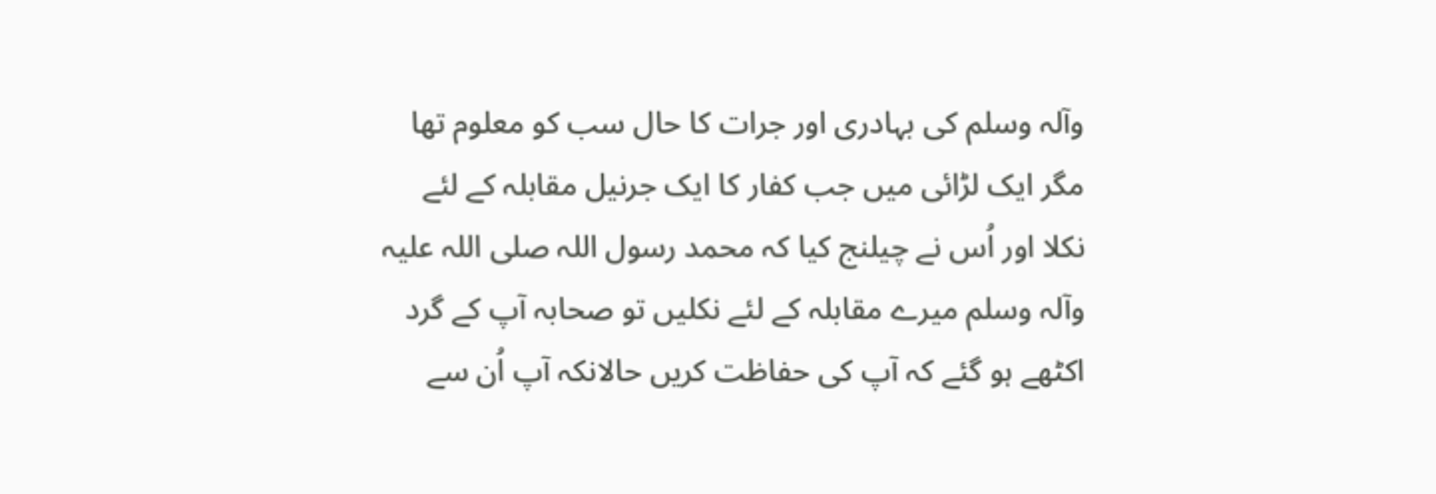وآلہ وسلم کی بہادری اور جرات کا حال سب کو معلوم تھا مگر ایک لڑائی میں جب کفار کا ایک جرنیل مقابلہ کے لئے نکلا اور اُس نے چیلنج کیا کہ محمد رسول اللہ صلی اللہ علیہ وآلہ وسلم میرے مقابلہ کے لئے نکلیں تو صحابہ آپ کے گرد اکٹھے ہو گئے کہ آپ کی حفاظت کریں حالانکہ آپ اُن سے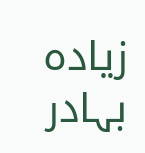زیادہ بہادر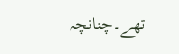تھے۔چنانچہ